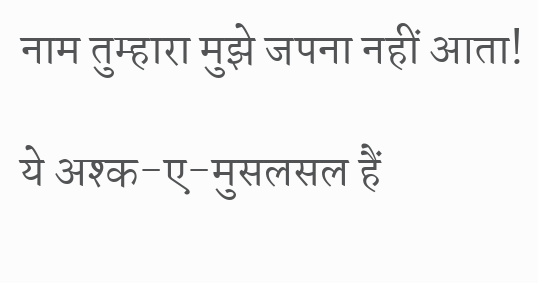नाम तुम्हारा मुझे जपना नहीं आता!

ये अश्क-ए-मुसलसल हैं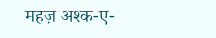महज़ अश्क-ए-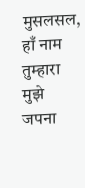मुसलसल,
हाँ नाम तुम्हारा मुझे जपना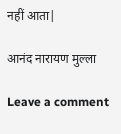नहीं आता|

आनंद नारायण मुल्ला

Leave a comment